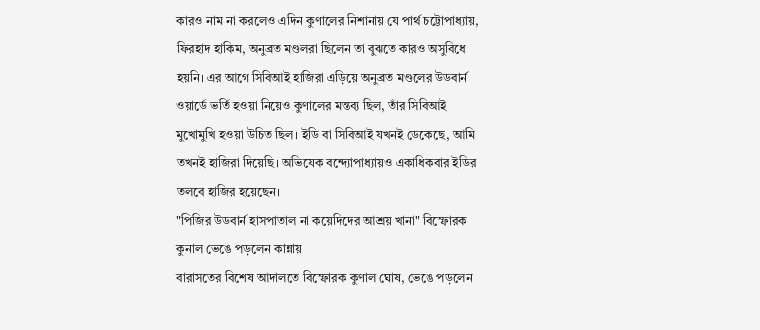কারও নাম না করলেও এদিন কুণালের নিশানায় যে পার্থ চট্টোপাধ্যায়, ফিরহাদ হাকিম, অনুব্রত মণ্ডলরা ছিলেন তা বুঝতে কারও অসুবিধে হয়নি। এর আগে সিবিআই হাজিরা এড়িয়ে অনুব্রত মণ্ডলের উডবার্ন ওয়ার্ডে ভর্তি হওয়া নিয়েও কুণালের মন্তব্য ছিল, তাঁর সিবিআই মুখোমুখি হওয়া উচিত ছিল। ইডি বা সিবিআই যখনই ডেকেছে, আমি তখনই হাজিরা দিয়েছি। অভিযেক বন্দ্যোপাধ্যায়ও একাধিকবার ইডির তলবে হাজির হয়েছেন।
"পিজির উডবার্ন হাসপাতাল না কয়েদিদের আশ্রয় খানা" বিস্ফোরক কুনাল ভেঙে পড়লেন কান্নায়
বারাসতের বিশেষ আদালতে বিস্ফোরক কুণাল ঘোষ, ভেঙে পড়লেন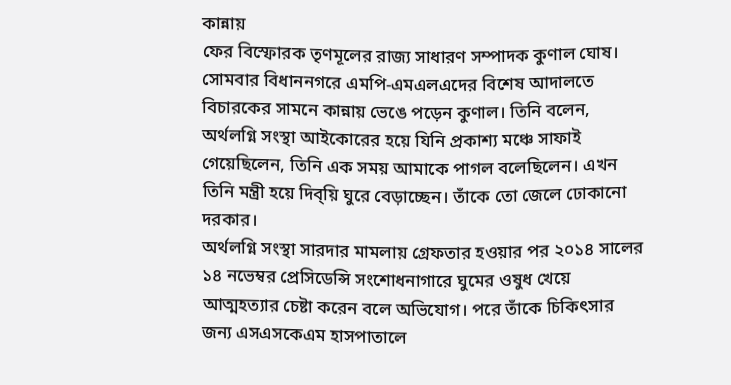কান্নায়
ফের বিস্ফোরক তৃণমূলের রাজ্য সাধারণ সম্পাদক কুণাল ঘোষ। সোমবার বিধাননগরে এমপি-এমএলএদের বিশেষ আদালতে বিচারকের সামনে কান্নায় ভেঙে পড়েন কুণাল। তিনি বলেন, অর্থলগ্নি সংস্থা আইকোরের হয়ে যিনি প্রকাশ্য মঞ্চে সাফাই গেয়েছিলেন, তিনি এক সময় আমাকে পাগল বলেছিলেন। এখন তিনি মন্ত্রী হয়ে দিব্য়ি ঘুরে বেড়াচ্ছেন। তাঁকে তো জেলে ঢোকানো দরকার।
অর্থলগ্নি সংস্থা সারদার মামলায় গ্রেফতার হওয়ার পর ২০১৪ সালের ১৪ নভেম্বর প্রেসিডেন্সি সংশোধনাগারে ঘুমের ওষুধ খেয়ে আত্মহত্যার চেষ্টা করেন বলে অভিযোগ। পরে তাঁকে চিকিৎসার জন্য এসএসকেএম হাসপাতালে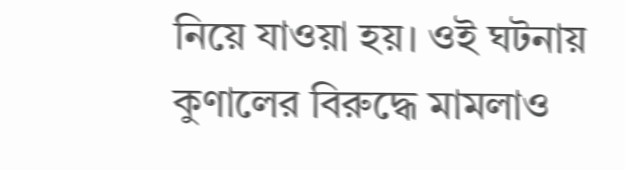নিয়ে যাওয়া হয়। ওই ঘটনায় কুণালের বিরুদ্ধে মামলাও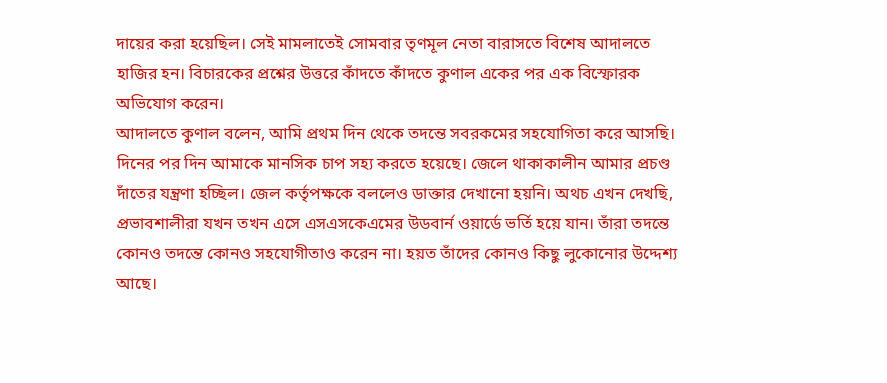দায়ের করা হয়েছিল। সেই মামলাতেই সোমবার তৃণমূল নেতা বারাসতে বিশেষ আদালতে হাজির হন। বিচারকের প্রশ্নের উত্তরে কাঁদতে কাঁদতে কুণাল একের পর এক বিস্ফোরক অভিযোগ করেন।
আদালতে কুণাল বলেন, আমি প্রথম দিন থেকে তদন্তে সবরকমের সহযোগিতা করে আসছি। দিনের পর দিন আমাকে মানসিক চাপ সহ্য করতে হয়েছে। জেলে থাকাকালীন আমার প্রচণ্ড দাঁতের যন্ত্রণা হচ্ছিল। জেল কর্তৃপক্ষকে বললেও ডাক্তার দেখানো হয়নি। অথচ এখন দেখছি, প্রভাবশালীরা যখন তখন এসে এসএসকেএমের উডবার্ন ওয়ার্ডে ভর্তি হয়ে যান। তাঁরা তদন্তে কোনও তদন্তে কোনও সহযোগীতাও করেন না। হয়ত তাঁদের কোনও কিছু লুকোনোর উদ্দেশ্য আছে।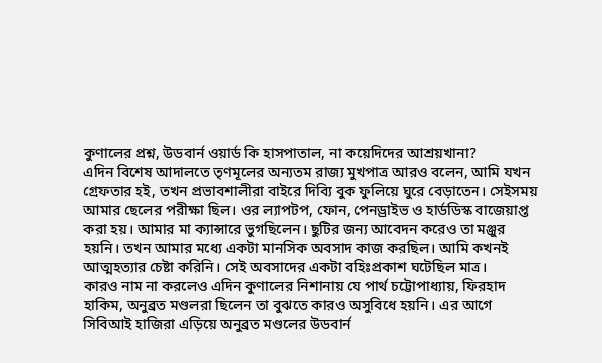কুণালের প্রশ্ন, উডবার্ন ওয়ার্ড কি হাসপাতাল, না কয়েদিদের আশ্রয়খানা?
এদিন বিশেষ আদালতে তৃণমূলের অন্যতম রাজ্য মুখপাত্র আরও বলেন, আমি যখন গ্রেফতার হই, তখন প্রভাবশালীরা বাইরে দিব্যি বুক ফুলিয়ে ঘুরে বেড়াতেন। সেইসময় আমার ছেলের পরীক্ষা ছিল। ওর ল্যাপটপ, ফোন, পেনড্রাইভ ও হার্ডডিস্ক বাজেয়াপ্ত করা হয়। আমার মা ক্যান্সারে ভুগছিলেন। ছুটির জন্য আবেদন করেও তা মঞ্জুর হয়নি। তখন আমার মধ্যে একটা মানসিক অবসাদ কাজ করছিল। আমি কখনই আত্মহত্যার চেষ্টা করিনি। সেই অবসাদের একটা বহিঃপ্রকাশ ঘটেছিল মাত্র।
কারও নাম না করলেও এদিন কুণালের নিশানায় যে পার্থ চট্টোপাধ্যায়, ফিরহাদ হাকিম, অনুব্রত মণ্ডলরা ছিলেন তা বুঝতে কারও অসুবিধে হয়নি। এর আগে সিবিআই হাজিরা এড়িয়ে অনুব্রত মণ্ডলের উডবার্ন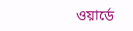ওয়ার্ডে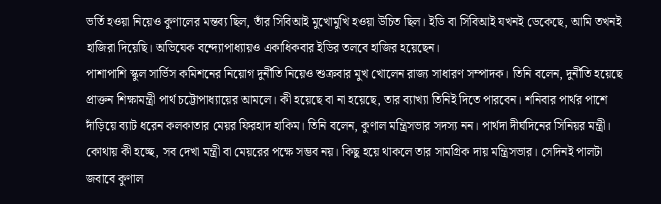ভর্তি হওয়া নিয়েও কুণালের মন্তব্য ছিল, তাঁর সিবিআই মুখোমুখি হওয়া উচিত ছিল। ইডি বা সিবিআই যখনই ডেকেছে, আমি তখনই হাজিরা দিয়েছি। অভিযেক বন্দ্যোপাধ্যায়ও একাধিকবার ইডির তলবে হাজির হয়েছেন।
পাশাপাশি স্কুল সার্ভিস কমিশনের নিয়োগ দুর্নীতি নিয়েও শুক্রবার মুখ খোলেন রাজ্য সাধারণ সম্পাদক। তিনি বলেন, দুর্নীতি হয়েছে প্রাক্তন শিক্ষামন্ত্রী পার্থ চট্টোপাধ্যায়ের আমলে। কী হয়েছে বা না হয়েছে, তার ব্যাখ্যা তিনিই দিতে পারবেন। শনিবার পার্থর পাশে দাঁড়িয়ে ব্যাট ধরেন কলকাতার মেয়র ফিরহাদ হাকিম। তিনি বলেন, কুণাল মন্ত্রিসভার সদস্য নন। পার্থদা দীর্ঘদিনের সিনিয়র মন্ত্রী। কোথায় কী হচ্ছে, সব দেখা মন্ত্রী বা মেয়রের পক্ষে সম্ভব নয়। কিছু হয়ে থাকলে তার সামগ্রিক দায় মন্ত্রিসভার। সেদিনই পালটা জবাবে কুণাল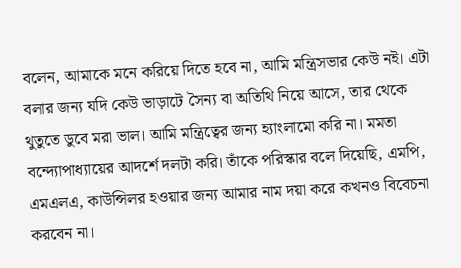বলেন, আমাকে মনে করিয়ে দিতে হবে না, আমি মন্ত্রিসভার কেউ নই। এটা বলার জন্য যদি কেউ ভাড়াটে সৈন্য বা অতিথি নিয়ে আসে, তার থেকে থুতুতে ডুবে মরা ভাল। আমি মন্ত্রিত্বের জন্য হ্যাংলামো করি না। মমতা বন্দ্যোপাধ্যায়ের আদর্শে দলটা করি। তাঁকে পরিস্কার বলে দিয়েছি, এমপি, এমএলএ, কাউন্সিলর হওয়ার জন্য আমার নাম দয়া করে কখনও বিবেচনা করবেন না।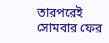তারপরেই সোমবার ফের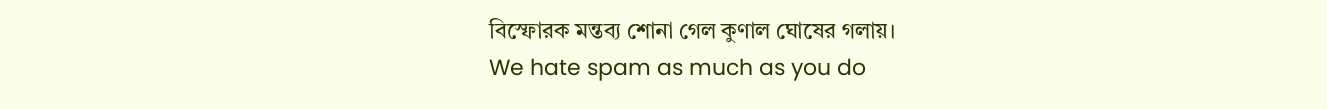বিস্ফোরক মন্তব্য শোনা গেল কুণাল ঘোষের গলায়।
We hate spam as much as you do